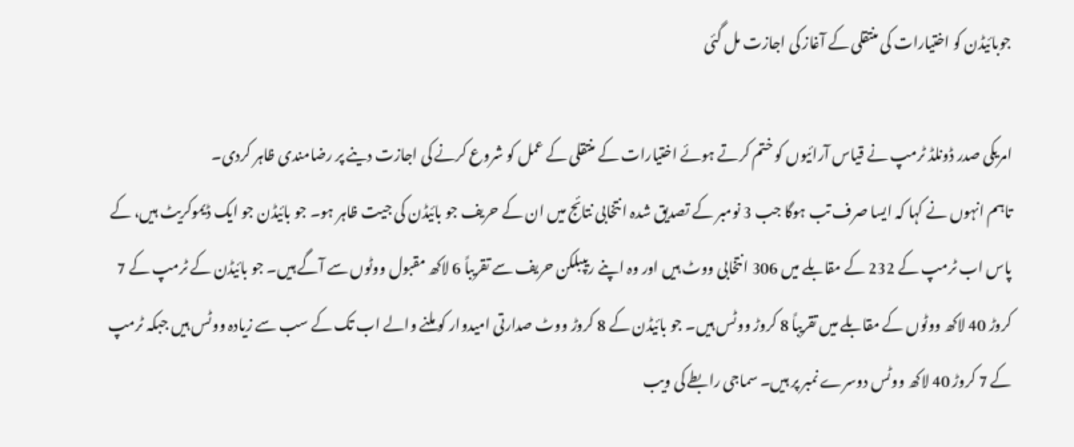جوبائیڈن کو اختیارات کی منتقلی کے آغاز کی اجازت مل گئی

امریکی صدر ڈونلڈ ٹرمپ نے قیاس آرائیوں کو ختم کرتے ہوئے اختیارات کے منتقلی کے عمل کو شروع کرنے کی اجازت دینے پر رضامندی ظاہر کردی۔
تاہم انہوں نے کہا کہ ایسا صرف تب ہوگا جب 3 نومبر کے تصدیق شدہ انتخابی نتائج میں ان کے حریف جو بائیڈن کی جیت ظاہر ہو۔ جو بائیڈن جو ایک ڈیموکریٹ ہیں، کے پاس اب ٹرمپ کے 232 کے مقابلے میں 306 انتخابی ووٹ ہیں اور وہ اپنے ریپبلکن حریف سے تقریباً 6 لاکھ مقبول ووٹوں سے آگے ہیں۔ جو بائیڈن کے ٹرمپ کے 7 کروڑ 40 لاکھ ووٹوں کے مقابلے میں تقریباً 8 کروڑ ووٹس ہیں۔ جو بائیڈن کے 8 کروڑ ووٹ صدارتی امیدوار کو ملنے والے اب تک کے سب سے زیادہ ووٹس ہیں جبکہ ٹرمپ کے 7 کروڑ 40 لاکھ ووٹس دوسرے نمبر پر ہیں۔ سماجی رابطے کی ویب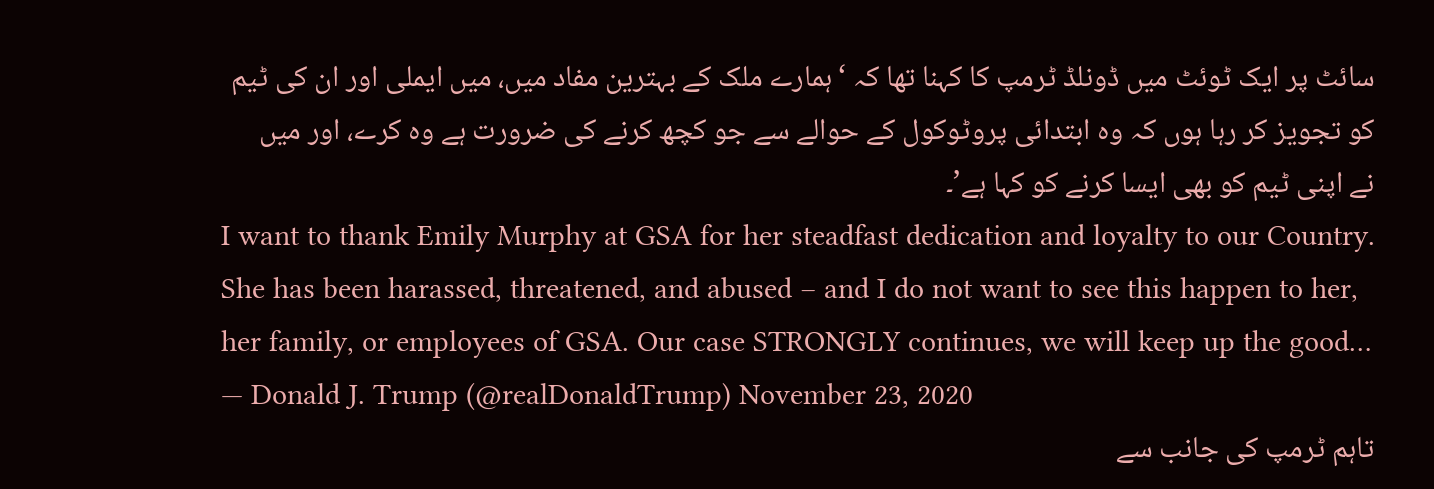سائٹ پر ایک ٹوئٹ میں ڈونلڈ ٹرمپ کا کہنا تھا کہ ‘ہمارے ملک کے بہترین مفاد میں، میں ایملی اور ان کی ٹیم کو تجویز کر رہا ہوں کہ وہ ابتدائی پروٹوکول کے حوالے سے جو کچھ کرنے کی ضرورت ہے وہ کرے، اور میں نے اپنی ٹیم کو بھی ایسا کرنے کو کہا ہے’۔
I want to thank Emily Murphy at GSA for her steadfast dedication and loyalty to our Country. She has been harassed, threatened, and abused – and I do not want to see this happen to her, her family, or employees of GSA. Our case STRONGLY continues, we will keep up the good…
— Donald J. Trump (@realDonaldTrump) November 23, 2020
تاہم ٹرمپ کی جانب سے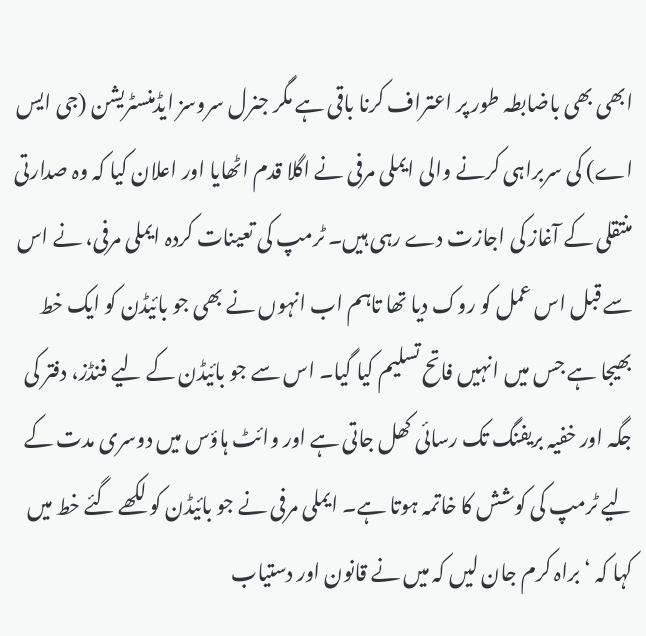ابھی بھی باضابطہ طور پر اعتراف کرنا باقی ہے مگر جنرل سروسز ایڈمنسٹریشن (جی ایس اے) کی سربراہی کرنے والی ایملی مرفی نے اگلا قدم اٹھایا اور اعلان کیا کہ وہ صدارتی منتقلی کے آغاز کی اجازت دے رہی ہیں۔ ٹرمپ کی تعینات کردہ ایملی مرفی، نے اس سے قبل اس عمل کو روک دیا تھا تاہم اب انہوں نے بھی جو بائیڈن کو ایک خط بھیجا ہے جس میں انہیں فاتح تسلیم کیا گیا۔ اس سے جو بائیڈن کے لیے فنڈز، دفتر کی جگہ اور خفیہ بریفنگ تک رسائی کھل جاتی ہے اور وائٹ ہاؤس میں دوسری مدت کے لیے ٹرمپ کی کوشش کا خاتمہ ہوتا ہے۔ ایملی مرفی نے جو بائیڈن کو لکھے گئے خط میں کہا کہ ‘براہ کرم جان لیں کہ میں نے قانون اور دستیاب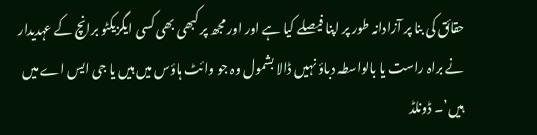حقائق کی بنا پر آزادانہ طور پر اپنا فیصلے کیا ہے اور اور مجھ پر کبھی بھی کسی ایگزیکٹو برانچ کے عہدیدار نے براہ راست یا بالواسطہ دباؤ نہیں ڈالا بشمول وہ جو وائٹ ہاؤس میں ہیں یا جی ایس اے میں ہیں’۔ ڈونلڈ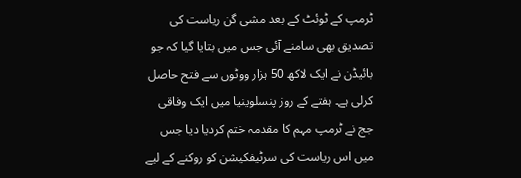ٹرمپ کے ٹوئٹ کے بعد مشی گن ریاست کی تصدیق بھی سامنے آئی جس میں بتایا گیا کہ جو بائیڈن نے ایک لاکھ 50 ہزار ووٹوں سے فتح حاصل کرلی ہے۔ ہفتے کے روز پنسلوینیا میں ایک وفاقی جج نے ٹرمپ مہم کا مقدمہ ختم کردیا دیا جس میں اس ریاست کی سرٹیفکیشن کو روکنے کے لیے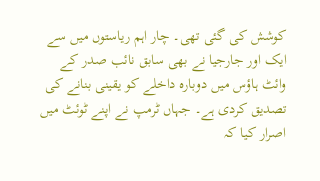کوشش کی گئی تھی۔ چار اہم ریاستوں میں سے ایک اور جارجیا نے بھی سابق نائب صدر کے وائٹ ہاؤس میں دوبارہ داخلے کو یقینی بنانے کی تصدیق کردی ہے۔ جہاں ٹرمپ نے اپنے ٹوئٹ میں اصرار کیا کہ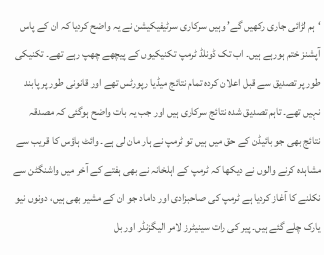‘ہم لڑائی جاری رکھیں گے’ وہیں سرکاری سرٹیفیکیشن نے یہ واضح کردیا کہ ان کے پاس آپشنز ختم ہورہے ہیں۔ اب تک ڈونلڈ ٹرمپ تکنیکیوں کے پیچھے چھپ رہے تھے۔ تکنیکی طور پر تصدیق سے قبل اعلان کردہ تمام نتائج میڈیا رپورٹس تھے اور قانونی طور پر پابند نہیں تھے۔ تاہم تصدیق شدہ نتائج سرکاری ہیں اور جب یہ بات واضح ہوگئی کہ مصدقہ نتائج بھی جو بائیڈن کے حق میں ہیں تو ٹرمپ نے ہار مان لی ہے۔ وائٹ ہاؤس کا قریب سے مشاہدہ کرنے والوں نے دیکھا کہ ٹرمپ کے اہلخانہ نے بھی ہفتے کے آخر میں واشنگٹن سے نکلنے کا آغاز کردیا ہے ٹرمپ کی صاحبزادی اور داماد جو ان کے مشیر بھی ہیں، دونوں نیو یارک چلے گئے ہیں۔ پیر کی رات سینیٹرز لامر الیگزنڈر اور بل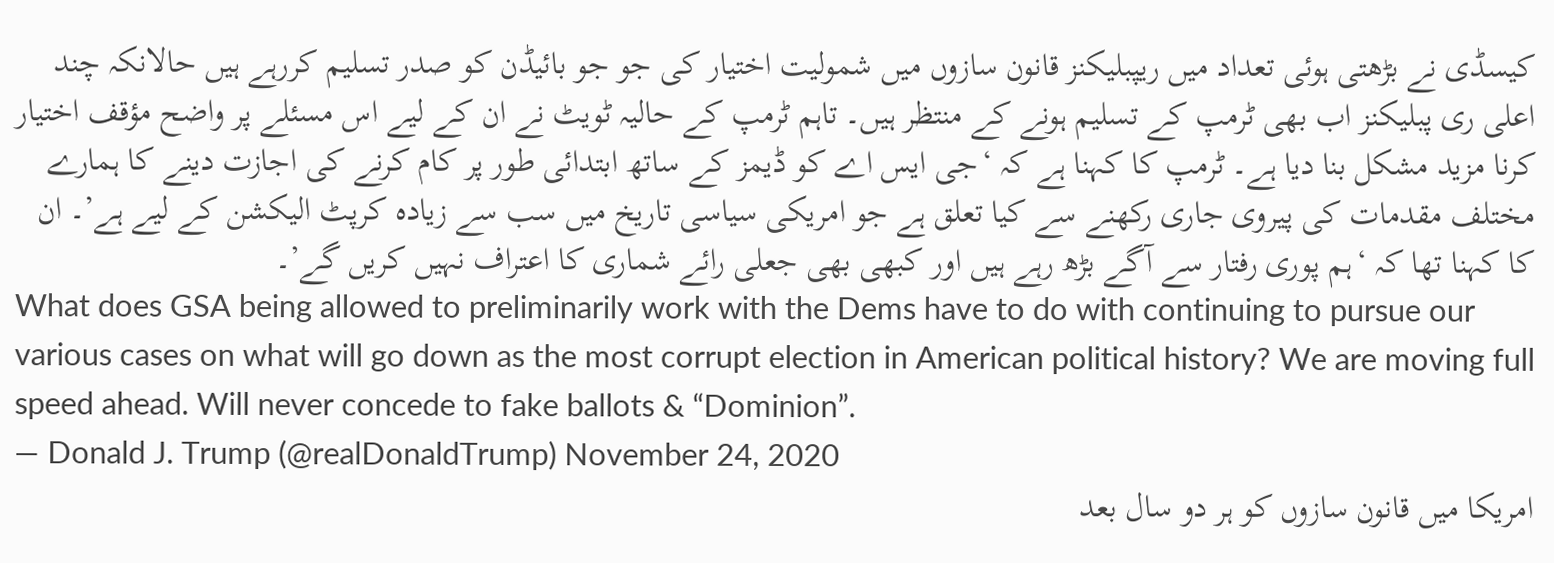کیسڈی نے بڑھتی ہوئی تعداد میں ریپبلیکنز قانون سازوں میں شمولیت اختیار کی جو جو بائیڈن کو صدر تسلیم کررہے ہیں حالانکہ چند اعلی ری پبلیکنز اب بھی ٹرمپ کے تسلیم ہونے کے منتظر ہیں۔ تاہم ٹرمپ کے حالیہ ٹویٹ نے ان کے لیے اس مسئلے پر واضح مؤقف اختیار کرنا مزید مشکل بنا دیا ہے۔ ٹرمپ کا کہنا ہے کہ ‘جی ایس اے کو ڈیمز کے ساتھ ابتدائی طور پر کام کرنے کی اجازت دینے کا ہمارے مختلف مقدمات کی پیروی جاری رکھنے سے کیا تعلق ہے جو امریکی سیاسی تاریخ میں سب سے زیادہ کرپٹ الیکشن کے لیے ہے’۔ ان کا کہنا تھا کہ ‘ہم پوری رفتار سے آگے بڑھ رہے ہیں اور کبھی بھی جعلی رائے شماری کا اعتراف نہیں کریں گے’۔
What does GSA being allowed to preliminarily work with the Dems have to do with continuing to pursue our various cases on what will go down as the most corrupt election in American political history? We are moving full speed ahead. Will never concede to fake ballots & “Dominion”.
— Donald J. Trump (@realDonaldTrump) November 24, 2020
امریکا میں قانون سازوں کو ہر دو سال بعد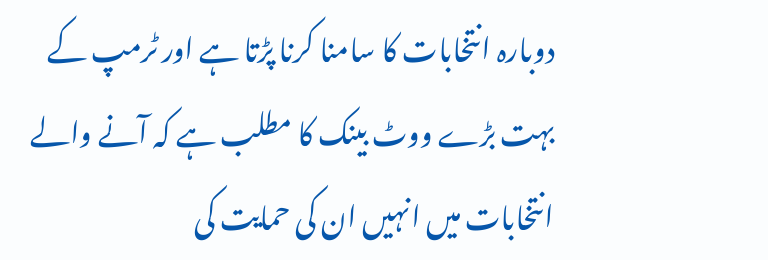دوبارہ انتخابات کا سامنا کرنا پڑتا ہے اور ٹرمپ کے بہت بڑے ووٹ بینک کا مطلب ہے کہ آنے والے انتخابات میں انہیں ان کی حمایت کی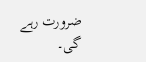ضرورت رہے گی۔